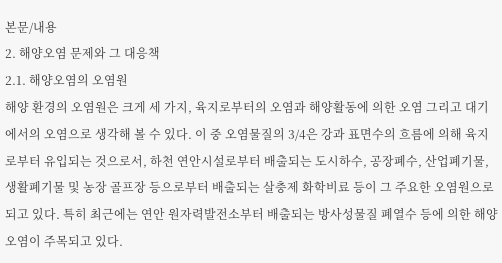본문/내용
2. 해양오염 문제와 그 대응책
2.1. 해양오염의 오염원
해양 환경의 오염원은 크게 세 가지, 육지로부터의 오염과 해양활동에 의한 오염 그리고 대기에서의 오염으로 생각해 볼 수 있다. 이 중 오염물질의 3/4은 강과 표면수의 흐름에 의해 육지로부터 유입되는 것으로서, 하천 연안시설로부터 배출되는 도시하수, 공장폐수, 산업폐기물, 생활폐기물 및 농장 골프장 등으로부터 배출되는 살충제 화학비료 등이 그 주요한 오염원으로 되고 있다. 특히 최근에는 연안 원자력발전소부터 배출되는 방사성물질 폐열수 등에 의한 해양 오염이 주목되고 있다.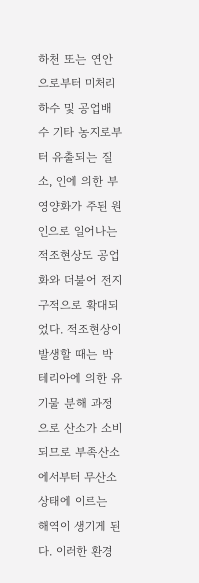하천 또는 연안으로부터 미처리하수 및 공업배수 기타 농지로부터 유출되는 질소, 인에 의한 부영양화가 주된 원인으로 일어나는 적조현상도 공업화와 더불어 전지구적으로 확대되었다. 적조현상이 발생할 때는 박테리아에 의한 유기물 분해 과정으로 산소가 소비되므로 부족산소에서부터 무산소 상태에 이르는 해역이 생기게 된다. 이러한 환경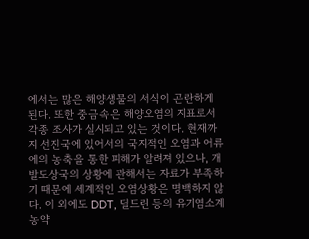에서는 많은 해양생물의 서식이 곤란하게 된다. 또한 중금속은 해양오염의 지표로서 각종 조사가 실시되고 있는 것이다. 현재까지 선진국에 있어서의 국지적인 오염과 어류에의 농축을 통한 피해가 알려져 있으나, 개발도상국의 상황에 관해서는 자료가 부족하기 때문에 세계적인 오염상황은 명백하지 않다. 이 외에도 DDT, 딜드린 등의 유기염소계 농약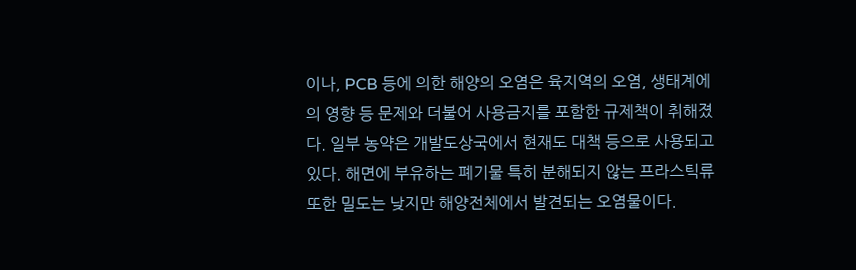이나, PCB 등에 의한 해양의 오염은 육지역의 오염, 생태계에의 영향 등 문제와 더불어 사용금지를 포함한 규제책이 취해졌다. 일부 농약은 개발도상국에서 현재도 대책 등으로 사용되고 있다. 해면에 부유하는 폐기물 특히 분해되지 않는 프라스틱류 또한 밀도는 낮지만 해양전체에서 발견되는 오염물이다.